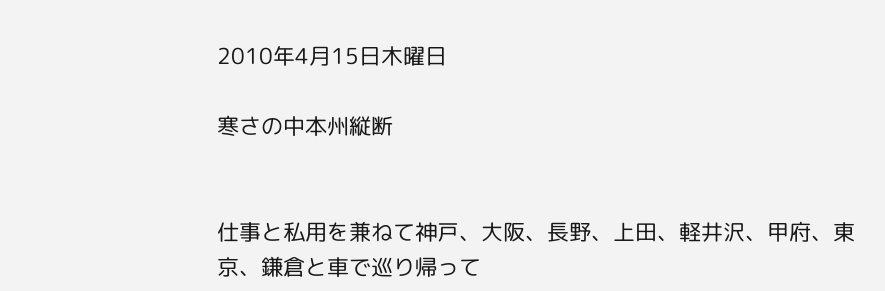2010年4月15日木曜日

寒さの中本州縦断


仕事と私用を兼ねて神戸、大阪、長野、上田、軽井沢、甲府、東京、鎌倉と車で巡り帰って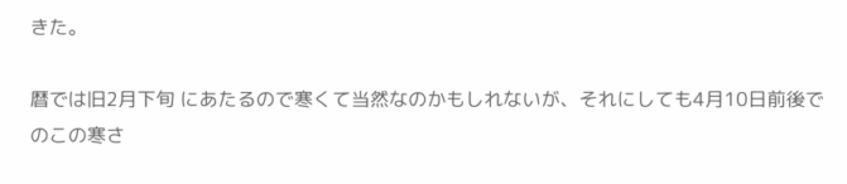きた。

暦では旧2月下旬 にあたるので寒くて当然なのかもしれないが、それにしても4月10日前後でのこの寒さ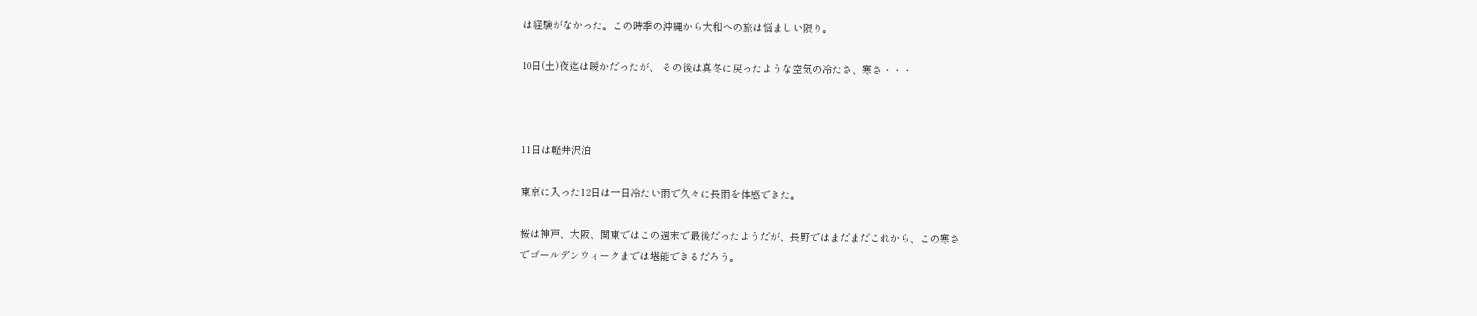は経験がなかった。この時季の沖縄から大和への旅は悩ましい限り。

10日(土)夜迄は暖かだったが、 その後は真冬に戻ったような空気の冷たさ、寒さ・・・



11日は軽井沢泊

東京に入った12日は一日冷たい雨で久々に長雨を体感できた。

桜は神戸、大阪、関東ではこの週末で最後だったようだが、長野ではまだまだこれから、この寒さ
でゴールデンウィークまでは堪能できるだろう。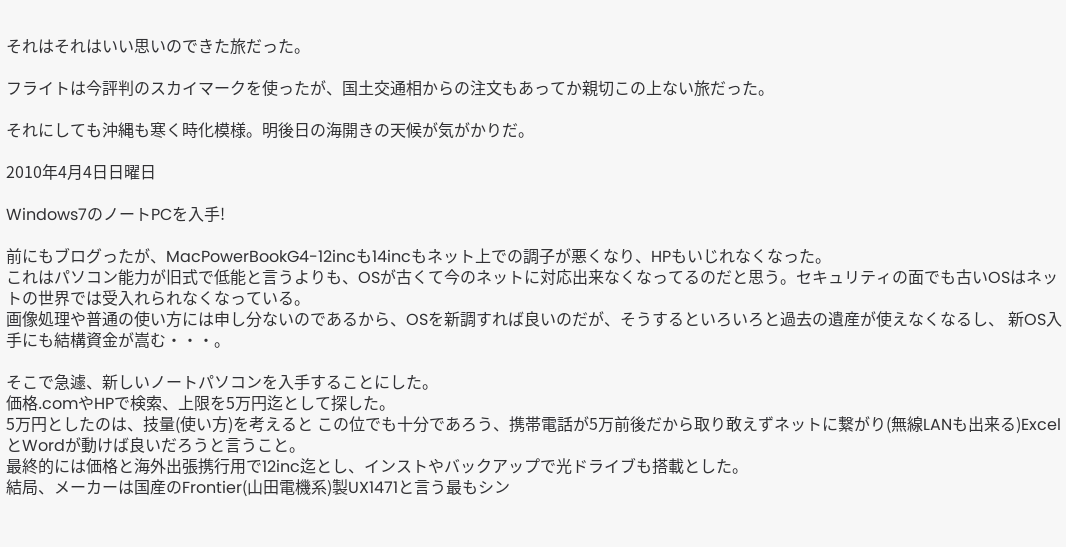それはそれはいい思いのできた旅だった。

フライトは今評判のスカイマークを使ったが、国土交通相からの注文もあってか親切この上ない旅だった。

それにしても沖縄も寒く時化模様。明後日の海開きの天候が気がかりだ。

2010年4月4日日曜日

Windows7のノートPCを入手!

前にもブログったが、MacPowerBookG4-12incも14incもネット上での調子が悪くなり、HPもいじれなくなった。
これはパソコン能力が旧式で低能と言うよりも、OSが古くて今のネットに対応出来なくなってるのだと思う。セキュリティの面でも古いOSはネットの世界では受入れられなくなっている。
画像処理や普通の使い方には申し分ないのであるから、OSを新調すれば良いのだが、そうするといろいろと過去の遺産が使えなくなるし、 新OS入手にも結構資金が嵩む・・・。

そこで急遽、新しいノートパソコンを入手することにした。
価格.comやHPで検索、上限を5万円迄として探した。
5万円としたのは、技量(使い方)を考えると この位でも十分であろう、携帯電話が5万前後だから取り敢えずネットに繋がり(無線LANも出来る)ExcelとWordが動けば良いだろうと言うこと。
最終的には価格と海外出張携行用で12inc迄とし、インストやバックアップで光ドライブも搭載とした。
結局、メーカーは国産のFrontier(山田電機系)製UX1471と言う最もシン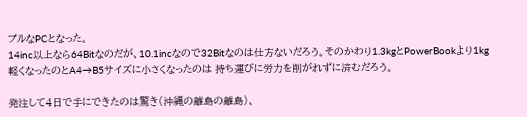プルなPCとなった。
14inc以上なら64Bitなのだが、10.1incなので32Bitなのは仕方ないだろう。そのかわり1.3kgとPowerBookより1kg軽くなったのとA4→B5サイズに小さくなったのは 持ち運びに労力を削がれずに済むだろう。

発注して4日で手にできたのは驚き(沖縄の離島の離島)、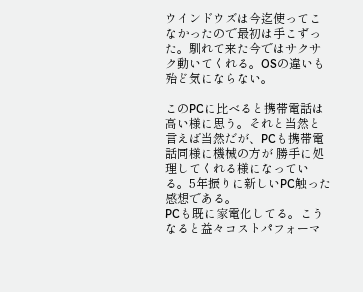ウインドウズは今迄使ってこなかったので最初は手こずった。馴れて来た今ではサクサク動いてくれる。OSの違いも殆ど気にならない。

このPCに比べると携帯電話は高い様に思う。それと当然と言えば当然だが、PCも携帯電話同様に機械の方が 勝手に処理してくれる様になっている。5年振りに新しいPC触った感想である。
PCも既に家電化してる。こうなると益々コストパフォーマ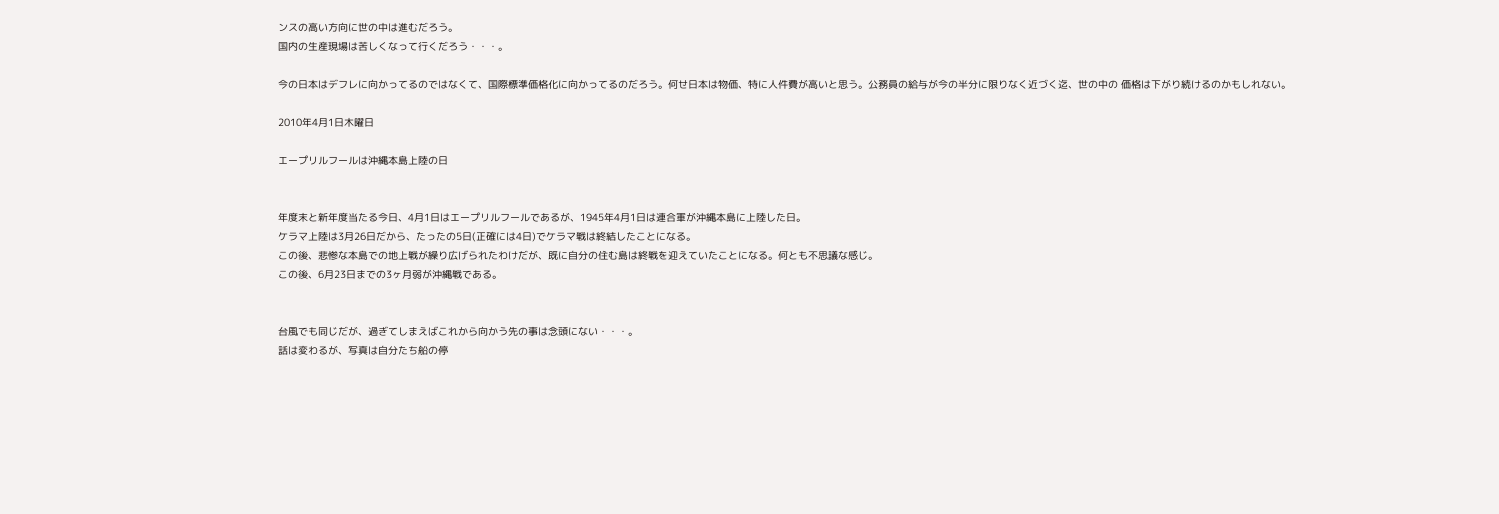ンスの高い方向に世の中は進むだろう。
国内の生産現場は苦しくなって行くだろう・・・。

今の日本はデフレに向かってるのではなくて、国際標準価格化に向かってるのだろう。何せ日本は物価、特に人件費が高いと思う。公務員の給与が今の半分に限りなく近づく迄、世の中の 価格は下がり続けるのかもしれない。

2010年4月1日木曜日

エープリルフールは沖縄本島上陸の日


年度末と新年度当たる今日、4月1日はエープリルフールであるが、1945年4月1日は連合軍が沖縄本島に上陸した日。
ケラマ上陸は3月26日だから、たったの5日(正確には4日)でケラマ戦は終結したことになる。
この後、悲惨な本島での地上戦が繰り広げられたわけだが、既に自分の住む島は終戦を迎えていたことになる。何とも不思議な感じ。
この後、6月23日までの3ヶ月弱が沖縄戦である。


台風でも同じだが、過ぎてしまえばこれから向かう先の事は念頭にない・・・。
話は変わるが、写真は自分たち船の停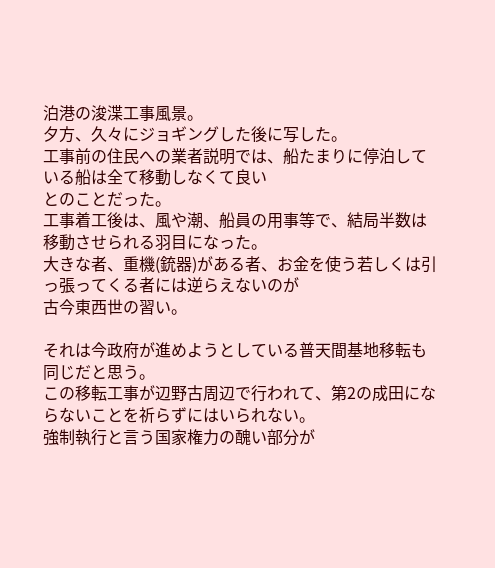泊港の浚渫工事風景。
夕方、久々にジョギングした後に写した。
工事前の住民への業者説明では、船たまりに停泊している船は全て移動しなくて良い
とのことだった。
工事着工後は、風や潮、船員の用事等で、結局半数は移動させられる羽目になった。
大きな者、重機(銃器)がある者、お金を使う若しくは引っ張ってくる者には逆らえないのが
古今東西世の習い。

それは今政府が進めようとしている普天間基地移転も同じだと思う。
この移転工事が辺野古周辺で行われて、第2の成田にならないことを祈らずにはいられない。
強制執行と言う国家権力の醜い部分が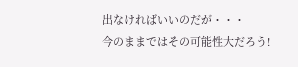出なければいいのだが・・・
今のままではその可能性大だろう!